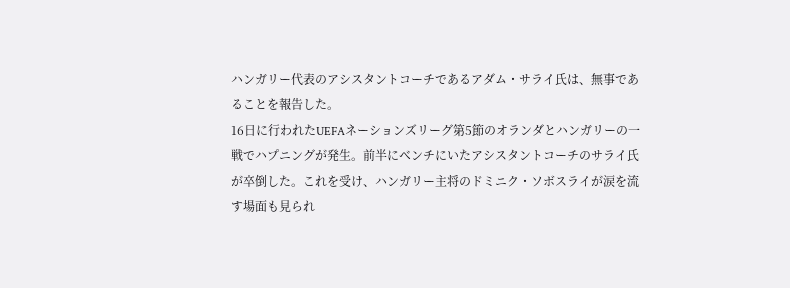ハンガリー代表のアシスタントコーチであるアダム・サライ氏は、無事であることを報告した。
16日に行われたUEFAネーションズリーグ第5節のオランダとハンガリーの一戦でハプニングが発生。前半にベンチにいたアシスタントコーチのサライ氏が卒倒した。これを受け、ハンガリー主将のドミニク・ソボスライが涙を流す場面も見られ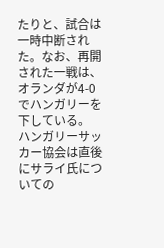たりと、試合は一時中断された。なお、再開された一戦は、オランダが4-0でハンガリーを下している。
ハンガリーサッカー協会は直後にサライ氏についての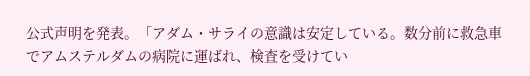公式声明を発表。「アダム・サライの意識は安定している。数分前に救急車でアムステルダムの病院に運ばれ、検査を受けてい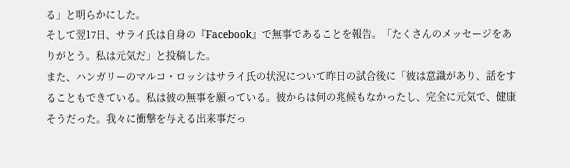る」と明らかにした。
そして翌17日、サライ氏は自身の『Facebook』で無事であることを報告。「たくさんのメッセージをありがとう。私は元気だ」と投稿した。
また、ハンガリーのマルコ・ロッシはサライ氏の状況について昨日の試合後に「彼は意識があり、話をすることもできている。私は彼の無事を願っている。彼からは何の兆候もなかったし、完全に元気で、健康そうだった。我々に衝撃を与える出来事だっ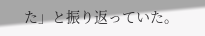た」と振り返っていた。